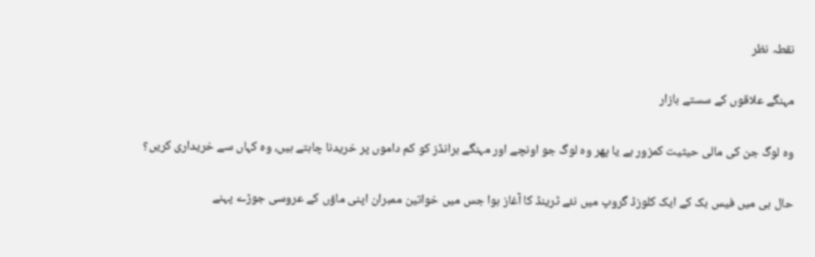نقطہ نظر

مہنگے علاقوں کے سستے بازار

وہ لوگ جن کی مالی حیثیت کمزور ہے یا پھر وہ لوگ جو اونچے اور مہنگے برانڈز کو کم داموں پر خریدنا چاہتے ہیں، وہ کہاں سے خریداری کریں؟

حال ہی میں فیس بک کے ایک کلوزڈ گروپ میں نئے ٹرینڈ کا آغاز ہوا جس میں خواتین ممبران اپنی ماؤں کے عروسی جوڑے پہنے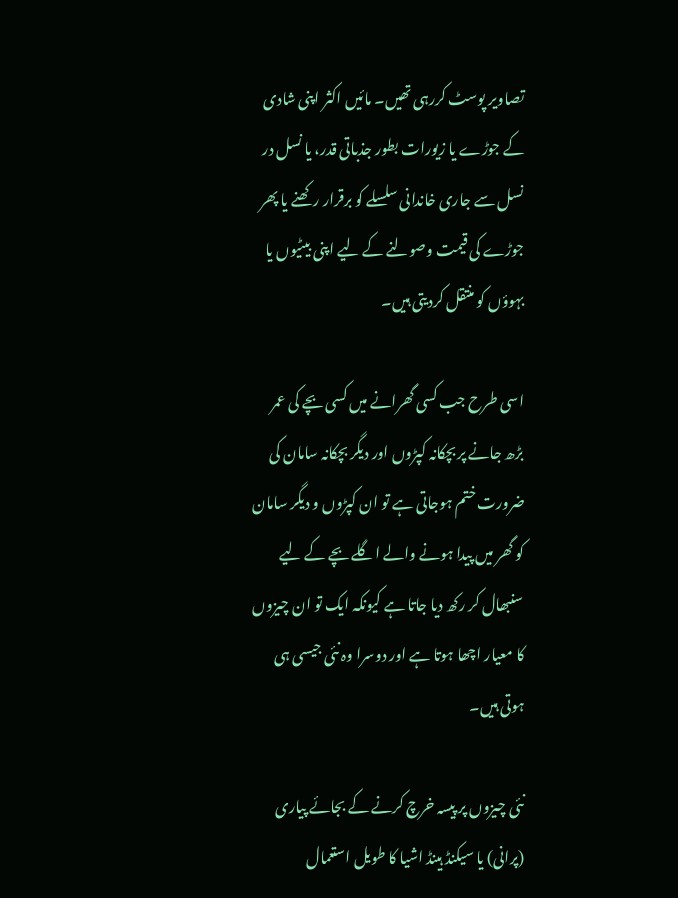تصاویر پوسٹ کررہی تھیں۔ مائیں اکثر اپنی شادی کے جوڑے یا زیورات بطور جذباتی قدر، یا نسل در نسل سے جاری خاندانی سلسلے کو برقرار رکھنے یا پھر جوڑے کی قیمت وصولنے کے لیے اپنی بیٹیوں یا بہوؤں کو منتقل کردیتی ہیں۔

اسی طرح جب کسی گھرانے میں کسی بچے کی عمر بڑھ جانے پر بچکانہ کپڑوں اور دیگر بچکانہ سامان کی ضرورت ختم ہوجاتی ہے تو ان کپڑوں و دیگر سامان کو گھر میں پیدا ہونے والے اگلے بچے کے لیے سنبھال کر رکھ دیا جاتا ہے کیونکہ ایک تو ان چیزوں کا معیار اچھا ہوتا ہے اور دوسرا وہ نئی جیسی ہی ہوتی ہیں۔

نئی چیزوں پر پیسہ خرچ کرنے کے بجائے پیاری (پرانی) یا سیکنڈ ہینڈ اشیا کا طویل استعمال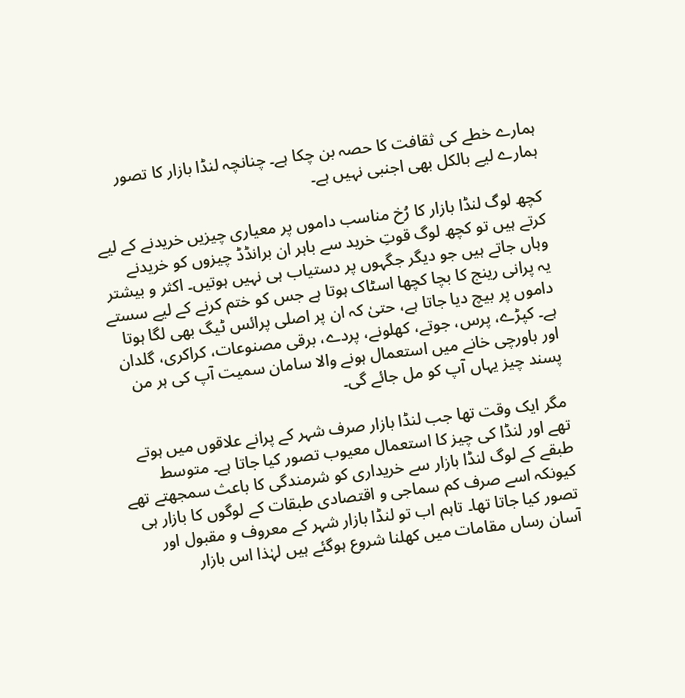ہمارے خطے کی ثقافت کا حصہ بن چکا ہے۔ چنانچہ لنڈا بازار کا تصور ہمارے لیے بالکل بھی اجنبی نہیں ہے۔

کچھ لوگ لنڈا بازار کا رُخ مناسب داموں پر معیاری چیزیں خریدنے کے لیے کرتے ہیں تو کچھ لوگ قوتِ خرید سے باہر ان برانڈڈ چیزوں کو خریدنے وہاں جاتے ہیں جو دیگر جگہوں پر دستیاب ہی نہیں ہوتیں۔ اکثر و بیشتر یہ پرانی رینج کا بچا کچھا اسٹاک ہوتا ہے جس کو ختم کرنے کے لیے سستے داموں پر بیچ دیا جاتا ہے، حتیٰ کہ ان پر اصلی پرائس ٹیگ بھی لگا ہوتا ہے۔ کپڑے، پرس، جوتے، کھلونے، پردے، برقی مصنوعات، کراکری، گلدان اور باورچی خانے میں استعمال ہونے والا سامان سمیت آپ کی ہر من پسند چیز یہاں آپ کو مل جائے گی۔

مگر ایک وقت تھا جب لنڈا بازار صرف شہر کے پرانے علاقوں میں ہوتے تھے اور لنڈا کی چیز کا استعمال معیوب تصور کیا جاتا ہے۔ متوسط طبقے کے لوگ لنڈا بازار سے خریداری کو شرمندگی کا باعث سمجھتے تھے کیونکہ اسے صرف کم سماجی و اقتصادی طبقات کے لوگوں کا بازار ہی تصور کیا جاتا تھا۔ تاہم اب تو لنڈا بازار شہر کے معروف و مقبول اور آسان رساں مقامات میں کھلنا شروع ہوگئے ہیں لہٰذا اس بازار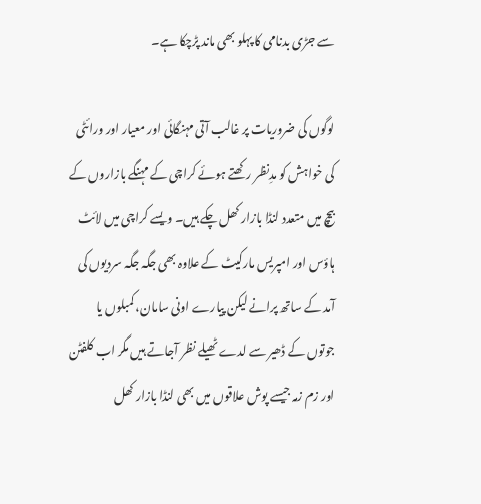سے جڑی بدنامی کا پہلو بھی ماند پڑچکا ہے۔

لوگوں کی ضروریات پر غالب آتی مہنگائی اور معیار اور ورائٹی کی خواہش کو مدِنظر رکھتے ہوئے کراچی کے مہنگے بازاروں کے بیچ میں متعدد لنڈا بازار کھل چکے ہیں۔ ویسے کراچی میں لائٹ ہاؤس اور امپریس مارکیٹ کے علاوہ بھی جگہ جگہ سردیوں کی آمد کے ساتھ پرانے لیکن پیارے اونی سامان، کمبلوں یا جوتوں کے ڈھیر سے لدے ٹھیلے نظر آجاتے ہیں مگر اب کلفٹن اور زم زمہ جیسے پوش علاقوں میں بھی لنڈا بازار کھل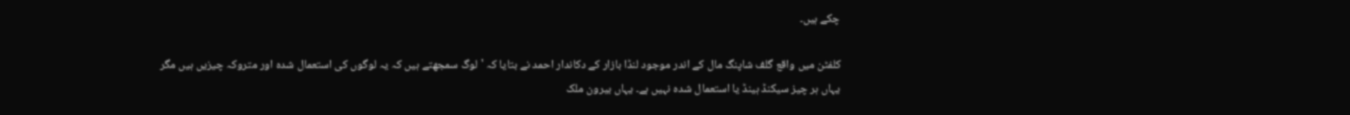چکے ہیں۔

کلفٹن میں واقع گلف شاپنگ مال کے اندر موجود لنڈا بازار کے دکاندار احمد نے بتایا کہ 'لوگ سمجھتے ہیں کہ یہ لوگوں کی استعمال شدہ اور متروکہ چیزیں ہیں مگر یہاں ہر چیز سیکنڈ ہینڈ یا استعمال شدہ نہیں ہے۔ یہاں بیرون ملک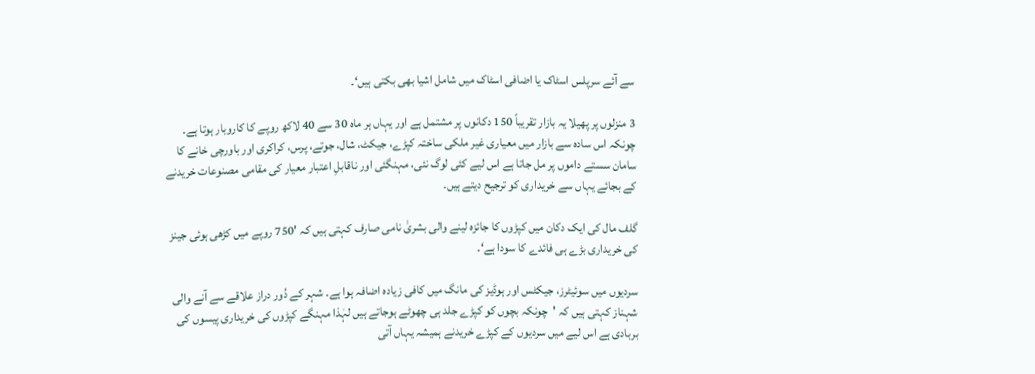سے آئے سرپلس اسٹاک یا اضافی اسٹاک میں شامل اشیا بھی بکتی ہیں‘۔

3 منزلوں پر پھیلا یہ بازار تقریباً 150 دکانوں پر مشتمل ہے اور یہاں ہر ماہ 30 سے 40 لاکھ روپے کا کاروبار ہوتا ہے۔ چونکہ اس سادہ سے بازار میں معیاری غیر ملکی ساختہ کپڑے، جیکٹ، شال، جوتے، پرس، کراکری اور باورچی خانے کا سامان سستے داموں پر مل جاتا ہے اس لیے کئی لوگ نئی، مہنگئی اور ناقابلِ اعتبار معیار کی مقامی مصنوعات خریدنے کے بجائے یہاں سے خریداری کو ترجیح دیتے ہیں۔

گلف مال کی ایک دکان میں کپڑوں کا جائزہ لینے والی بشریٰ نامی صارف کہتی ہیں کہ '750 روپے میں کڑھی ہوئی جینز کی خریداری بڑے ہی فائدے کا سودا ہے‘۔

سردیوں میں سوئیٹرز، جیکٹس اور ہوڈیز کی مانگ میں کافی زیادہ اضافہ ہوا ہے۔ شہر کے دُور دراز علاقے سے آنے والی شہناز کہتی ہیں کہ 'چونکہ بچوں کو کپڑے جلد ہی چھوٹے ہوجاتے ہیں لہٰذا مہنگے کپڑوں کی خریداری پیسوں کی بربادی ہے اس لیے میں سردیوں کے کپڑے خریدنے ہمیشہ یہاں آتی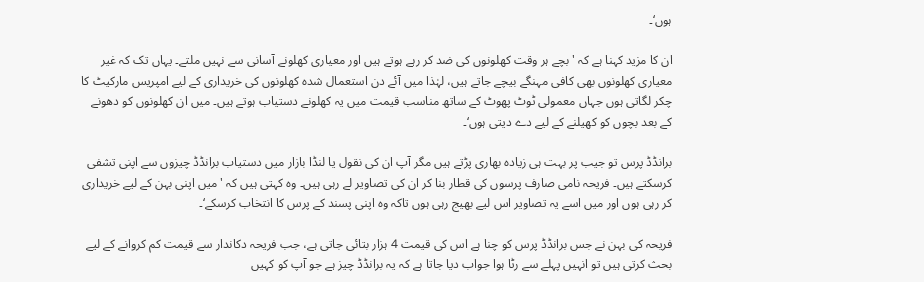ہوں‘۔

ان کا مزید کہنا ہے کہ 'بچے ہر وقت کھلونوں کی ضد کر رہے ہوتے ہیں اور معیاری کھلونے آسانی سے نہیں ملتے۔ یہاں تک کہ غیر معیاری کھلونوں بھی کافی مہنگے بیچے جاتے ہیں، لہٰذا میں آئے دن استعمال شدہ کھلونوں کی خریداری کے لیے امپریس مارکیٹ کا چکر لگاتی ہوں جہاں معمولی ٹوٹ پھوٹ کے ساتھ مناسب قیمت میں یہ کھلونے دستیاب ہوتے ہیں۔ میں ان کھلونوں کو دھونے کے بعد بچوں کو کھیلنے کے لیے دے دیتی ہوں‘۔

برانڈڈ پرس تو جیب پر بہت ہی زیادہ بھاری پڑتے ہیں مگر آپ ان کی نقول یا لنڈا بازار میں دستیاب برانڈڈ چیزوں سے اپنی تشفی کرسکتے ہیں۔ فریحہ نامی صارف پرسوں کی قطار بنا کر ان کی تصاویر لے رہی ہیں۔ وہ کہتی ہیں کہ 'میں اپنی بہن کے لیے خریداری کر رہی ہوں اور میں اسے یہ تصاویر اس لیے بھیج رہی ہوں تاکہ وہ اپنی پسند کے پرس کا انتخاب کرسکے‘۔

فریحہ کی بہن نے جس برانڈڈ پرس کو چنا ہے اس کی قیمت 4 ہزار بتائی جاتی ہے، جب فریحہ دکاندار سے قیمت کم کروانے کے لیے بحث کرتی ہیں تو انہیں پہلے سے رٹا ہوا جواب دیا جاتا ہے کہ یہ برانڈڈ چیز ہے جو آپ کو کہیں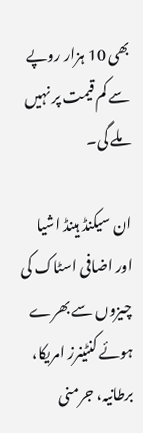بھی 10 ہزار روپے سے کم قیمت پر نہیں ملے گی۔

ان سیکنڈ ہینڈ اشیا اور اضافی اسٹاک کی چیزوں سے بھرے ہوئے کنٹینرز امریکا، برطانیہ، جرمنی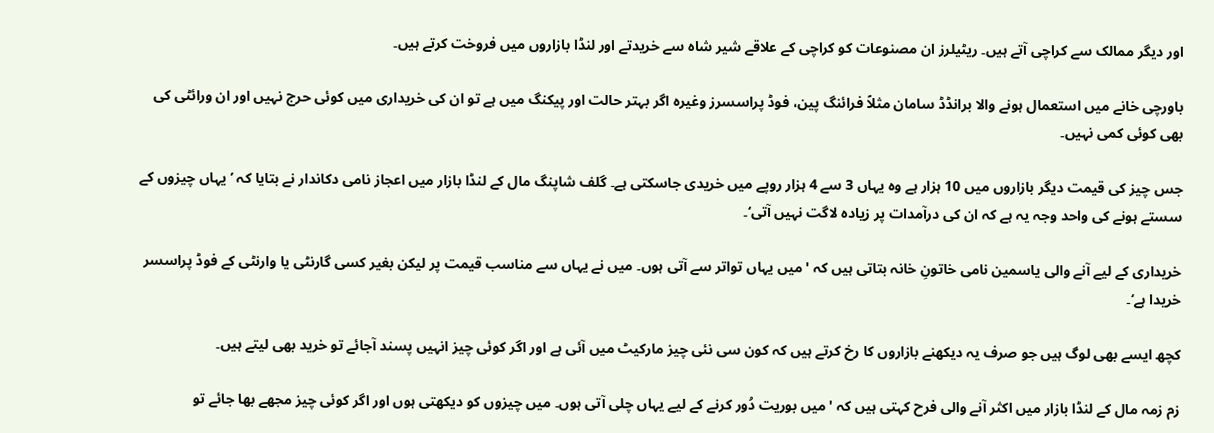اور دیگر ممالک سے کراچی آتے ہیں۔ ریٹیلرز ان مصنوعات کو کراچی کے علاقے شیر شاہ سے خریدتے اور لنڈا بازاروں میں فروخت کرتے ہیں۔

باورچی خانے میں استعمال ہونے والا برانڈڈ سامان مثلاً فرائنگ پین، فوڈ پراسسرز وغیرہ اگر بہتر حالت اور پیکنگ میں ہے تو ان کی خریداری میں کوئی حرج نہیں اور ان ورائٹی کی بھی کوئی کمی نہیں۔

جس چیز کی قیمت دیگر بازاروں میں 10 ہزار ہے وہ یہاں 3 سے 4 ہزار روپے میں خریدی جاسکتی ہے۔ گلف شاپنگ مال کے لنڈا بازار میں اعجاز نامی دکاندار نے بتایا کہ ’یہاں چیزوں کے سستے ہونے کی واحد وجہ یہ ہے کہ ان کی درآمدات پر زیادہ لاگت نہیں آتی‘۔

خریداری کے لیے آنے والی یاسمین نامی خاتونِ خانہ بتاتی ہیں کہ 'میں یہاں تواتر سے آتی ہوں۔ میں نے یہاں سے مناسب قیمت پر لیکن بغیر کسی گارنٹی یا وارنٹی کے فوڈ پراسسر خریدا ہے‘۔

کچھ ایسے بھی لوگ ہیں جو صرف یہ دیکھنے بازاروں کا رخ کرتے ہیں کہ کون سی نئی چیز مارکیٹ میں آئی ہے اور اگر کوئی چیز انہیں پسند آجائے تو خرید بھی لیتے ہیں۔

زم زمہ مال کے لنڈا بازار میں اکثر آنے والی فرح کہتی ہیں کہ 'میں بوریت دُور کرنے کے لیے یہاں چلی آتی ہوں۔ میں چیزوں کو دیکھتی ہوں اور اگر کوئی چیز مجھے بھا جائے تو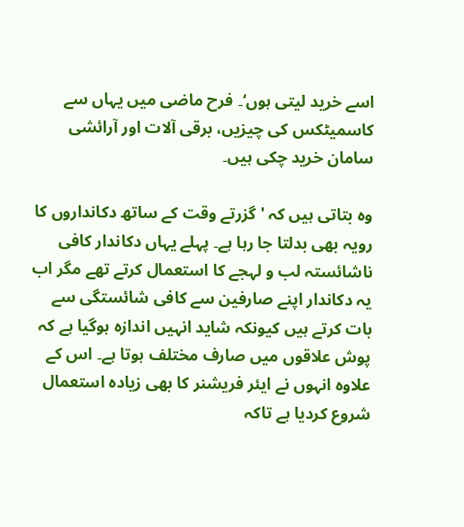اسے خرید لیتی ہوں‘۔ فرح ماضی میں یہاں سے کاسمیٹکس کی چیزیں، برقی آلات اور آرائشی سامان خرید چکی ہیں۔

وہ بتاتی ہیں کہ 'گزرتے وقت کے ساتھ دکانداروں کا رویہ بھی بدلتا جا رہا ہے۔ پہلے یہاں دکاندار کافی ناشائستہ لب و لہجے کا استعمال کرتے تھے مگر اب یہ دکاندار اپنے صارفین سے کافی شائستگی سے بات کرتے ہیں کیونکہ شاید انہیں اندازہ ہوگیا ہے کہ پوش علاقوں میں صارف مختلف ہوتا ہے۔ اس کے علاوہ انہوں نے ایئر فریشنر کا بھی زیادہ استعمال شروع کردیا ہے تاکہ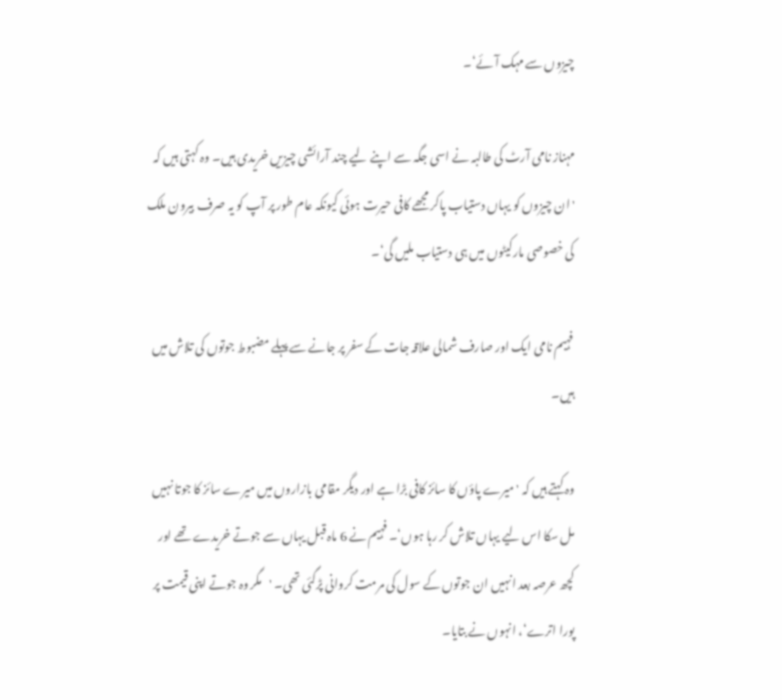چیزوں سے مہک آئے‘۔

مہناز نامی آرٹ کی طالبہ نے اسی جگہ سے اپنے لیے چند آرائشی چیزیں خریدی ہیں۔ وہ کہتی ہیں کہ 'ان چیزوں کو یہاں دستیاب پاکر مجھے کافی حیرت ہوئی کیونکہ عام طور پر آپ کو یہ صرف بیرون ملک کی خصوصی مارکیٹوں میں ہی دستیاب ملیں گی‘۔

فہیم نامی ایک اور صارف شمالی علاقہ جات کے سفر پر جانے سے پہلے مضبوط جوتوں کی تلاش میں ہیں۔

وہ کہتے ہیں کہ 'میرے پاؤں کا سائز کافی بڑا ہے اور دیگر مقامی بازاروں میں میرے سائز کا جوتا نہیں مل سکا اس لیے یہاں تلاش کر رہا ہوں‘۔ فہیم نے 6 ماہ قبل یہاں سے جوتے خریدے تھے اور کچھ عرصہ بعد انہیں ان جوتوں کے سول کی مرمت کروانی پڑگئی تھی۔ 'مگر وہ جوتے اپنی قیمت پر پورا اترے‘، انہوں نے بتایا۔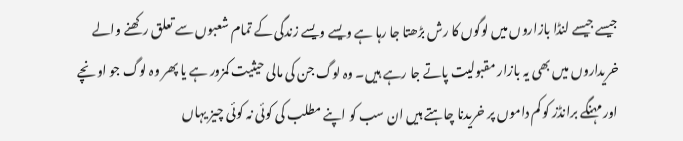جیسے جیسے لنڈا بازاروں میں لوگوں کا رش بڑھتا جا رہا ہے ویسے ویسے زندگی کے تمام شعبوں سے تعلق رکھنے والے خریداروں میں بھی یہ بازار مقبولیت پاتے جا رہے ہیں۔ وہ لوگ جن کی مالی حیثیت کمزور ہے یا پھر وہ لوگ جو اونچے اور مہنگے برانڈز کو کم داموں پر خریدنا چاہتے ہیں ان سب کو اپنے مطلب کی کوئی نہ کوئی چیز یہاں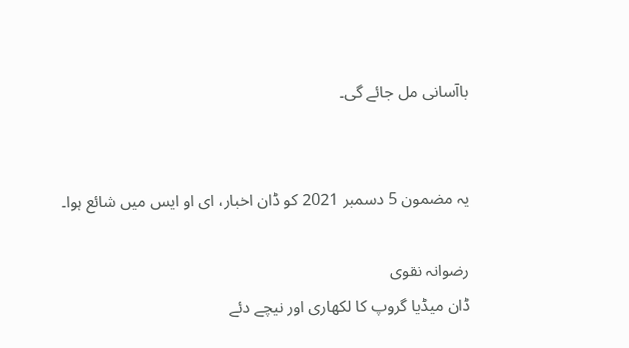باآسانی مل جائے گی۔


یہ مضمون 5 دسمبر 2021 کو ڈان اخبار، ای او ایس میں شائع ہوا۔

رضوانہ نقوی
ڈان میڈیا گروپ کا لکھاری اور نیچے دئے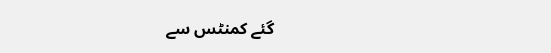گئے کمنٹس سے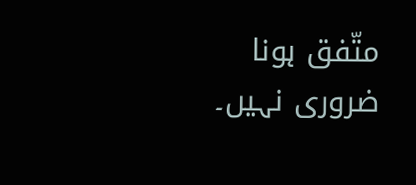متّفق ہونا ضروری نہیں۔